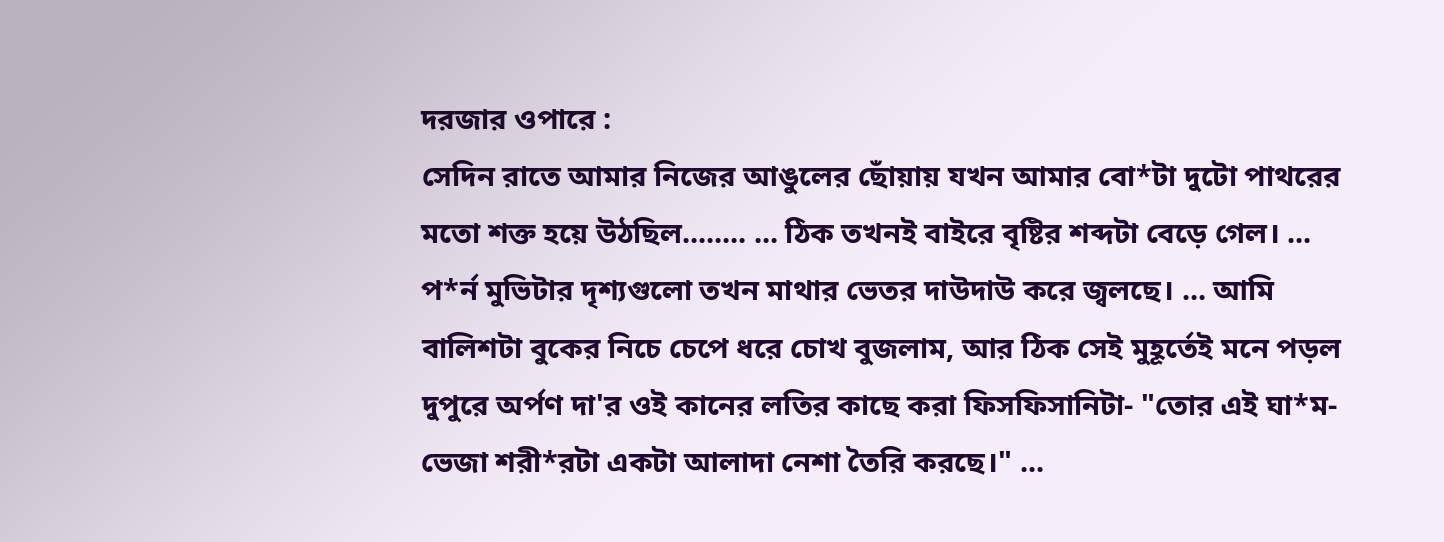দরজার ওপারে :
সেদিন রাতে আমার নিজের আঙুলের ছোঁয়ায় যখন আমার বো*টা দুটো পাথরের মতো শক্ত হয়ে উঠছিল........ ... ঠিক তখনই বাইরে বৃষ্টির শব্দটা বেড়ে গেল। ... প*র্ন মুভিটার দৃশ্যগুলো তখন মাথার ভেতর দাউদাউ করে জ্বলছে। ... আমি বালিশটা বুকের নিচে চেপে ধরে চোখ বুজলাম, আর ঠিক সেই মুহূর্তেই মনে পড়ল দুপুরে অর্পণ দা'র ওই কানের লতির কাছে করা ফিসফিসানিটা- "তোর এই ঘা*ম-ভেজা শরী*রটা একটা আলাদা নেশা তৈরি করছে।" ...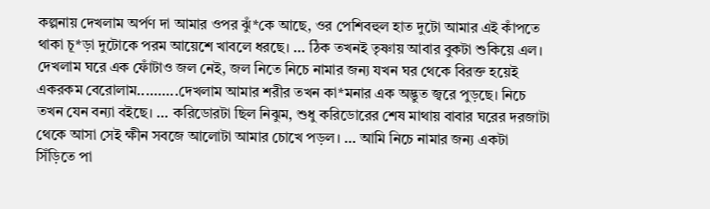কল্পনায় দেখলাম অর্পণ দা আমার ওপর ঝুঁ*কে আছে, ওর পেশিবহুল হাত দুটো আমার এই কাঁপতে থাকা চূ*ড়া দুটোকে পরম আয়েশে খাবলে ধরছে। ... ঠিক তখনই তৃষ্ণায় আবার বুকটা শুকিয়ে এল। দেখলাম ঘরে এক ফোঁটাও জল নেই, জল নিতে নিচে নামার জন্য যখন ঘর থেকে বিরক্ত হয়েই একরকম বেরোলাম..........দেখলাম আমার শরীর তখন কা*মনার এক অদ্ভুত জ্বরে পুড়ছে। নিচে তখন যেন বন্যা বইছে। ... করিডোরটা ছিল নিঝুম, শুধু করিডোরের শেষ মাথায় বাবার ঘরের দরজাটা থেকে আসা সেই ক্ষীন সবজে আলোটা আমার চোখে পড়ল। ... আমি নিচে নামার জন্য একটা সিঁড়িতে পা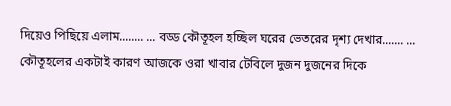দিয়েও পিছিয়ে এলাম........ ... বড্ড কৌতূহল হচ্ছিল ঘরের ভেতরের দৃশ্য দেখার....... ... কৌতূহলের একটাই কারণ আজকে ওরা খাবার টেবিলে দুজন দুজনের দিকে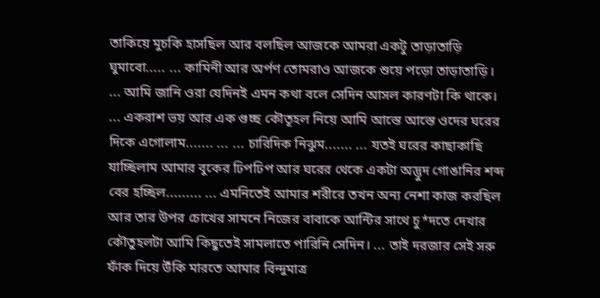তাকিয়ে মুচকি হাসছিল আর বলছিল আজকে আমরা একটু তাড়াতাড়ি ঘুমাবো..... ... কামিনী আর অর্পণ তোমরাও আজকে শুয়ে পড়ো তাড়াতাড়ি। ... আমি জানি ওরা যেদিনই এমন কথা বলে সেদিন আসল কারণটা কি থাকে। ... একরাশ ভয় আর এক গুচ্ছ কৌতূহল নিয়ে আমি আস্তে আস্তে ওদের ঘরের দিকে এগোলাম....... ... ... চারিদিক নিঝুম....... ... যতই ঘরের কাছাকাছি যাচ্ছিলাম আমার বুকের ঢিপঢিপ আর ঘরের থেকে একটা অদ্ভুদ গোঙানির শব্দ বের হচ্ছিল......... ... এমনিতেই আমার শরীরে তখন অন্য নেশা কাজ করছিল আর তার উপর চোখের সামনে নিজের বাবাকে আন্টির সাথে চু*দতে দেখার কৌতুহলটা আমি কিছুতেই সামলাতে পারিনি সেদিন। ... তাই দরজার সেই সরু ফাঁক দিয়ে উঁকি মারতে আমার বিন্দুমাত্র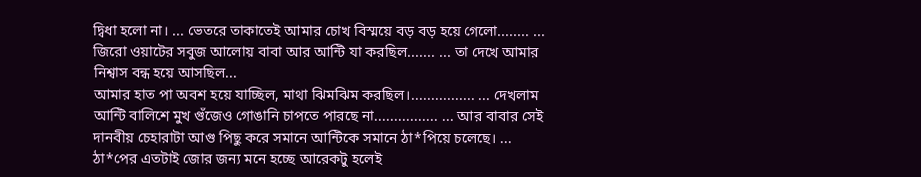দ্বিধা হলো না। ... ভেতরে তাকাতেই আমার চোখ বিস্ময়ে বড় বড় হয়ে গেলো........ ... জিরো ওয়াটের সবুজ আলোয় বাবা আর আন্টি যা করছিল....... ... তা দেখে আমার নিশ্বাস বন্ধ হয়ে আসছিল...
আমার হাত পা অবশ হয়ে যাচ্ছিল, মাথা ঝিমঝিম করছিল।................ ... দেখলাম আন্টি বালিশে মুখ গুঁজেও গোঙানি চাপতে পারছে না................ ... আর বাবার সেই দানবীয় চেহারাটা আগু পিছু করে সমানে আন্টিকে সমানে ঠা*পিয়ে চলেছে। ... ঠা*পের এতটাই জোর জন্য মনে হচ্ছে আরেকটু হলেই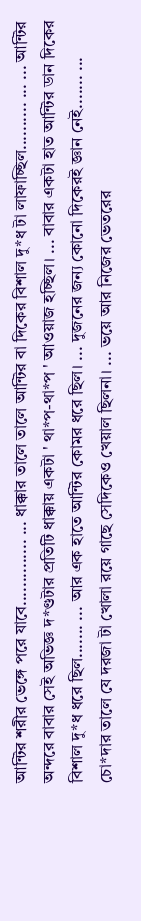আন্টির শরীর ভেঙ্গে পরে যাবে.............. ... ধাক্কার তালে তালে আন্টির বা দিকের বিশাল দু*ধ টা লাফাচ্ছিল.......... ... ... আন্টির অন্দরে বাবার সেই অভিজ্ঞ দ*ণ্ডটার প্রতিটি ধাক্কায় একটা ' থা*প-থা*প ' আওয়াজ হচ্ছিল। ... বাবার একটা হাত আন্টির ডান দিকের বিশাল দু*ধ ধরে ছিল....... ... আর এক হাতে আন্টির কোমর ধরে ছিল। ... দুজনের জন্য কোনো দিকেরই জ্ঞান নেই....... ... চো*দার তালে যে দরজা টা খোলা রয়ে গাছে সেদিকেও খেয়াল ছিলনা। ... ভয়ে আর নিজের ভেতরের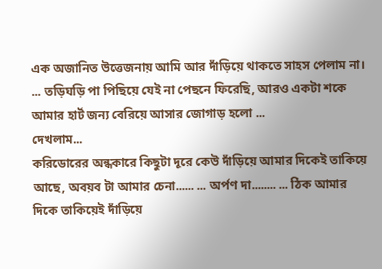এক অজানিত উত্তেজনায় আমি আর দাঁড়িয়ে থাকতে সাহস পেলাম না। ... তড়িঘড়ি পা পিছিয়ে যেই না পেছনে ফিরেছি, আরও একটা শকে আমার হার্ট জন্য বেরিয়ে আসার জোগাড় হলো ...
দেখলাম...
করিডোরের অন্ধকারে কিছুটা দূরে কেউ দাঁড়িয়ে আমার দিকেই তাকিয়ে আছে, অবয়ব টা আমার চেনা...... ... অর্পণ দা........ ... ঠিক আমার দিকে তাকিয়েই দাঁড়িয়ে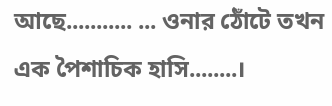আছে........... ... ওনার ঠোঁটে তখন এক পৈশাচিক হাসি........।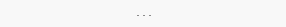...